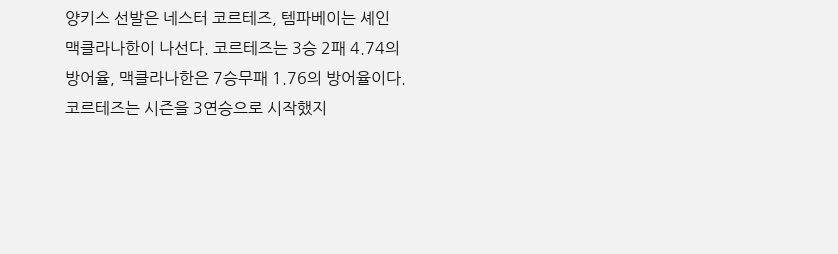양키스 선발은 네스터 코르테즈, 템파베이는 셰인 맥클라나한이 나선다. 코르테즈는 3승 2패 4.74의 방어율, 맥클라나한은 7승무패 1.76의 방어율이다.
코르테즈는 시즌을 3연승으로 시작했지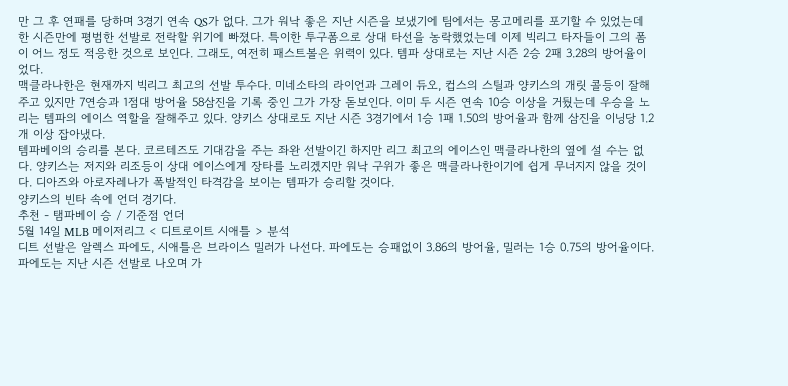만 그 후 연패를 당하며 3경기 연속 QS가 없다. 그가 워낙 좋은 지난 시즌을 보냈기에 팀에서는 몽고메리를 포기할 수 있었는데 한 시즌만에 평범한 선발로 전락할 위기에 빠졌다. 특이한 투구폼으로 상대 타선을 농락했었는데 이제 빅리그 타자들이 그의 폼이 어느 정도 적응한 것으로 보인다. 그래도, 여전히 패스트볼은 위력이 있다. 템파 상대로는 지난 시즌 2승 2패 3.28의 방어율이었다.
맥클라나한은 현재까지 빅리그 최고의 선발 투수다. 미네소타의 라이언과 그레이 듀오, 컵스의 스틸과 양키스의 개릿 콜등이 잘해주고 있지만 7연승과 1점대 방어율 58삼진을 기록 중인 그가 가장 돋보인다. 이미 두 시즌 연속 10승 이상을 거뒀는데 우승을 노리는 템파의 에이스 역할을 잘해주고 있다. 양키스 상대로도 지난 시즌 3경기에서 1승 1패 1.50의 방어율과 함께 삼진을 이닝당 1.2개 이상 잡아냈다.
템파베이의 승리를 본다. 코르테즈도 기대감을 주는 좌완 선발이긴 하지만 리그 최고의 에이스인 맥클라나한의 옆에 설 수는 없다. 양키스는 저지와 리조등이 상대 에이스에게 장타를 노리겠지만 워낙 구위가 좋은 맥클라나한이기에 쉽게 무너지지 않을 것이다. 디아즈와 아로자레나가 폭발적인 타격감을 보이는 템파가 승리할 것이다.
양키스의 빈타 속에 언더 경기다.
추천 - 탬파베이 승 / 기준점 언더
5월 14일 MLB 메이저리그 < 디트로이트 시애틀 > 분석
디트 선발은 알렉스 파에도, 시애틀은 브라이스 밀러가 나선다. 파에도는 승패없이 3.86의 방어율, 밀러는 1승 0.75의 방어율이다.
파에도는 지난 시즌 선발로 나오며 가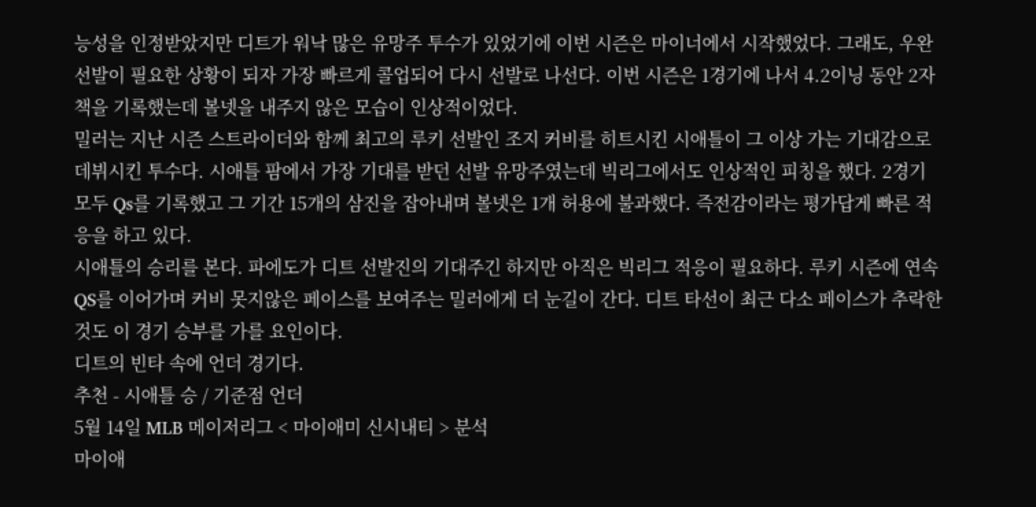능성을 인정받았지만 디트가 워낙 많은 유망주 투수가 있었기에 이번 시즌은 마이너에서 시작했었다. 그래도, 우완 선발이 필요한 상황이 되자 가장 빠르게 콜업되어 다시 선발로 나선다. 이번 시즌은 1경기에 나서 4.2이닝 동안 2자책을 기록했는데 볼넷을 내주지 않은 모습이 인상적이었다.
밀러는 지난 시즌 스트라이더와 함께 최고의 루키 선발인 조지 커비를 히트시킨 시애틀이 그 이상 가는 기대감으로 데뷔시킨 투수다. 시애틀 팜에서 가장 기대를 받던 선발 유망주였는데 빅리그에서도 인상적인 피칭을 했다. 2경기 모두 Qs를 기록했고 그 기간 15개의 삼진을 잡아내며 볼넷은 1개 허용에 불과했다. 즉전감이라는 평가답게 빠른 적응을 하고 있다.
시애틀의 승리를 본다. 파에도가 디트 선발진의 기대주긴 하지만 아직은 빅리그 적응이 필요하다. 루키 시즌에 연속 QS를 이어가며 커비 못지않은 페이스를 보여주는 밀러에게 더 눈길이 간다. 디트 타선이 최근 다소 페이스가 추락한 것도 이 경기 승부를 가를 요인이다.
디트의 빈타 속에 언더 경기다.
추천 - 시애틀 승 / 기준점 언더
5월 14일 MLB 메이저리그 < 마이애미 신시내티 > 분석
마이애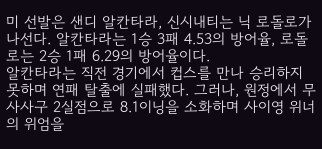미 선발은 샌디 알칸타라, 신시내티는 닉 로돌로가 나선다. 알칸타라는 1승 3패 4.53의 방어율, 로돌로는 2승 1패 6.29의 방어율이다.
알칸타라는 직전 경기에서 컵스를 만나 승리하지 못하며 연패 탈출에 실패했다. 그러나, 원정에서 무사사구 2실점으로 8.1이닝을 소화하며 사이영 위너의 위엄을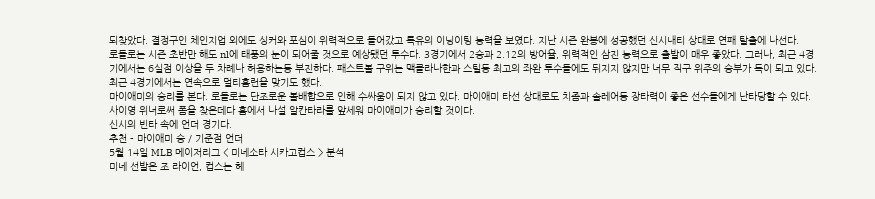되찾았다. 결정구인 체인지업 외에도 싱커와 포심이 위력적으로 들어갔고 특유의 이닝이팅 능력을 보였다. 지난 시즌 완봉에 성공했던 신시내티 상대로 연패 탈출에 나선다.
로돌로는 시즌 초반만 해도 nl에 태풍의 눈이 되어줄 것으로 예상됐던 투수다. 3경기에서 2승과 2.12의 방어율, 위력적인 삼진 능력으로 출발이 매우 좋았다. 그러나, 최근 4경기에서는 6실점 이상을 두 차례나 허용하는등 부진하다. 패스트볼 구위는 맥클라나한과 스틸등 최고의 좌완 투수들에도 뒤지지 않지만 너무 직구 위주의 승부가 독이 되고 있다. 최근 4경기에서는 연속으로 멀티홈런을 맞기도 했다.
마이애미의 승리를 본다. 로돌로는 단조로운 볼배합으로 인해 수싸움이 되지 않고 있다. 마이애미 타선 상대로도 치좀과 솔레어등 장타력이 좋은 선수들에게 난타당할 수 있다. 사이영 위너로써 폼을 찾은데다 홈에서 나설 알칸타라를 앞세워 마이애미가 승리할 것이다.
신시의 빈타 속에 언더 경기다.
추천 - 마이애미 승 / 기준점 언더
5월 14일 MLB 메이저리그 < 미네소타 시카고컵스 > 분석
미네 선발은 조 라이언, 컵스는 헤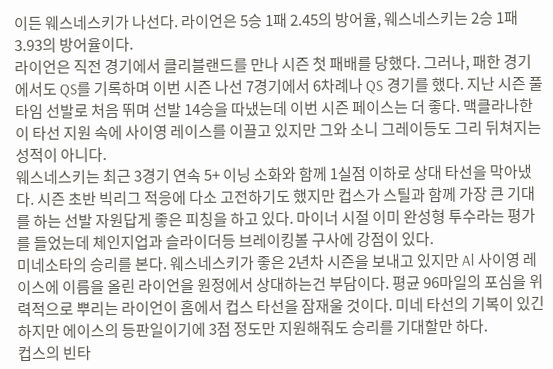이든 웨스네스키가 나선다. 라이언은 5승 1패 2.45의 방어율, 웨스네스키는 2승 1패 3.93의 방어율이다.
라이언은 직전 경기에서 클리블랜드를 만나 시즌 첫 패배를 당했다. 그러나, 패한 경기에서도 QS를 기록하며 이번 시즌 나선 7경기에서 6차례나 QS 경기를 했다. 지난 시즌 풀타임 선발로 처음 뛰며 선발 14승을 따냈는데 이번 시즌 페이스는 더 좋다. 맥클라나한이 타선 지원 속에 사이영 레이스를 이끌고 있지만 그와 소니 그레이등도 그리 뒤쳐지는 성적이 아니다.
웨스네스키는 최근 3경기 연속 5+ 이닝 소화와 함께 1실점 이하로 상대 타선을 막아냈다. 시즌 초반 빅리그 적응에 다소 고전하기도 했지만 컵스가 스틸과 함께 가장 큰 기대를 하는 선발 자원답게 좋은 피칭을 하고 있다. 마이너 시절 이미 완성형 투수라는 평가를 들었는데 체인지업과 슬라이더등 브레이킹볼 구사에 강점이 있다.
미네소타의 승리를 본다. 웨스네스키가 좋은 2년차 시즌을 보내고 있지만 Al 사이영 레이스에 이름을 올린 라이언을 원정에서 상대하는건 부담이다. 평균 96마일의 포심을 위력적으로 뿌리는 라이언이 홈에서 컵스 타선을 잠재울 것이다. 미네 타선의 기복이 있긴 하지만 에이스의 등판일이기에 3점 정도만 지원해줘도 승리를 기대할만 하다.
컵스의 빈타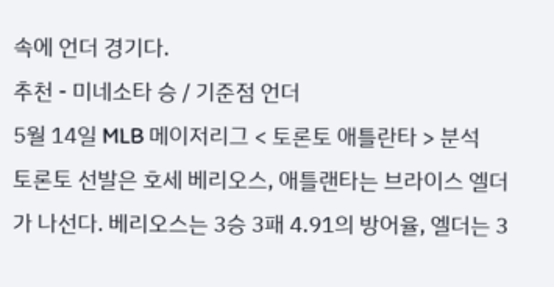속에 언더 경기다.
추천 - 미네소타 승 / 기준점 언더
5월 14일 MLB 메이저리그 < 토론토 애틀란타 > 분석
토론토 선발은 호세 베리오스, 애틀랜타는 브라이스 엘더가 나선다. 베리오스는 3승 3패 4.91의 방어율, 엘더는 3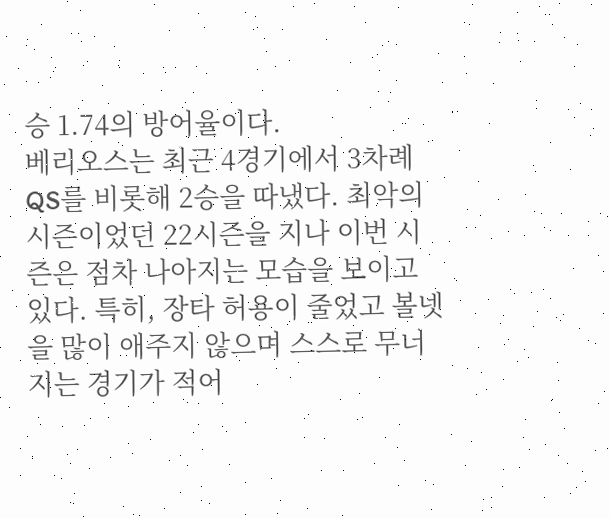승 1.74의 방어율이다.
베리오스는 최근 4경기에서 3차례 QS를 비롯해 2승을 따냈다. 최악의 시즌이었던 22시즌을 지나 이번 시즌은 점차 나아지는 모습을 보이고 있다. 특히, 장타 허용이 줄었고 볼넷을 많이 애주지 않으며 스스로 무너지는 경기가 적어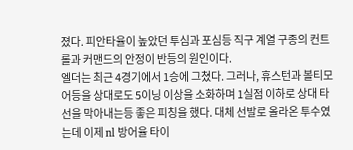졌다. 피안타율이 높았던 투심과 포심등 직구 계열 구종의 컨트롤과 커맨드의 안정이 반등의 원인이다.
엘더는 최근 4경기에서 1승에 그쳤다. 그러나, 휴스턴과 볼티모어등을 상대로도 5이닝 이상을 소화하며 1실점 이하로 상대 타선을 막아내는등 좋은 피칭을 했다. 대체 선발로 올라온 투수였는데 이제 nl 방어율 타이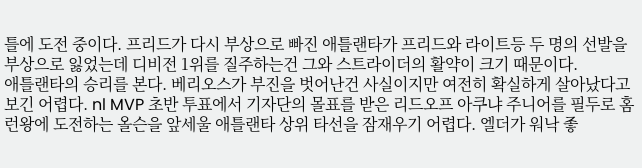틀에 도전 중이다. 프리드가 다시 부상으로 빠진 애틀랜타가 프리드와 라이트등 두 명의 선발을 부상으로 잃었는데 디비전 1위를 질주하는건 그와 스트라이더의 활약이 크기 때문이다.
애틀랜타의 승리를 본다. 베리오스가 부진을 벗어난건 사실이지만 여전히 확실하게 살아났다고 보긴 어렵다. nl MVP 초반 투표에서 기자단의 몰표를 받은 리드오프 아쿠냐 주니어를 필두로 홈런왕에 도전하는 올슨을 앞세울 애틀랜타 상위 타선을 잠재우기 어렵다. 엘더가 워낙 좋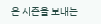은 시즌을 보내는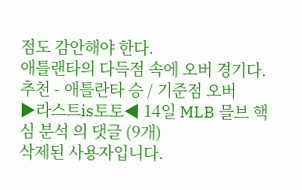점도 감안해야 한다.
애틀랜타의 다득점 속에 오버 경기다.
추천 - 애틀란타 승 / 기준점 오버
▶라스트is토토◀ 14일 MLB 믈브 핵심 분석 의 댓글 (9개)
삭제된 사용자입니다.